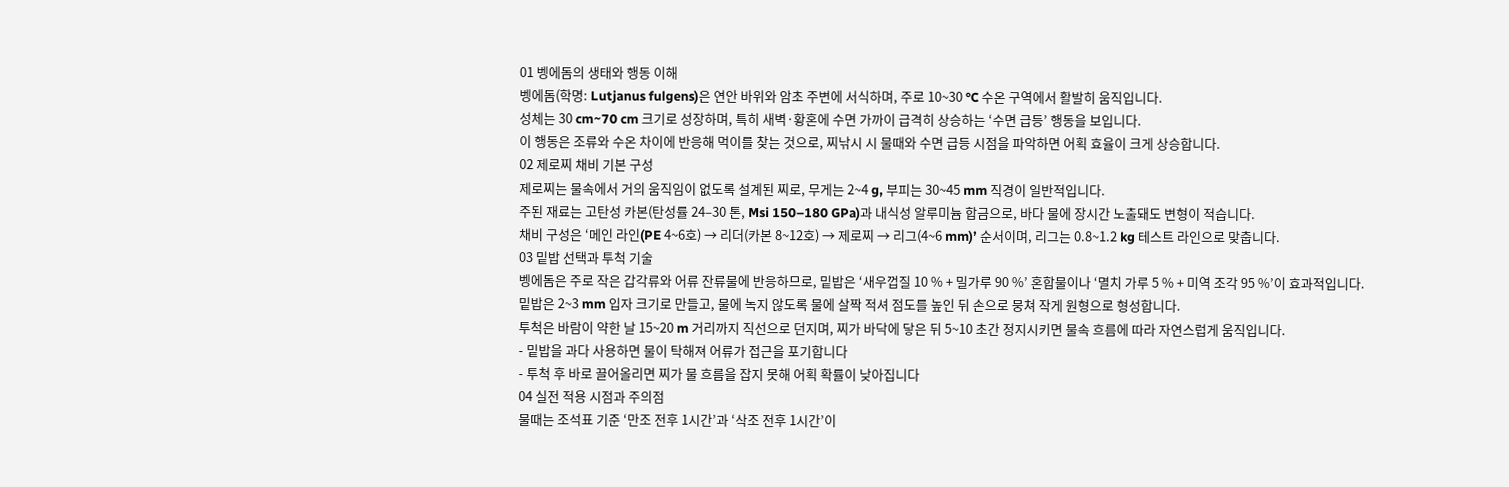01 벵에돔의 생태와 행동 이해
벵에돔(학명: Lutjanus fulgens)은 연안 바위와 암초 주변에 서식하며, 주로 10~30 °C 수온 구역에서 활발히 움직입니다.
성체는 30 cm~70 cm 크기로 성장하며, 특히 새벽·황혼에 수면 가까이 급격히 상승하는 ‘수면 급등’ 행동을 보입니다.
이 행동은 조류와 수온 차이에 반응해 먹이를 찾는 것으로, 찌낚시 시 물때와 수면 급등 시점을 파악하면 어획 효율이 크게 상승합니다.
02 제로찌 채비 기본 구성
제로찌는 물속에서 거의 움직임이 없도록 설계된 찌로, 무게는 2~4 g, 부피는 30~45 mm 직경이 일반적입니다.
주된 재료는 고탄성 카본(탄성률 24–30 톤, Msi 150–180 GPa)과 내식성 알루미늄 합금으로, 바다 물에 장시간 노출돼도 변형이 적습니다.
채비 구성은 ‘메인 라인(PE 4~6호) → 리더(카본 8~12호) → 제로찌 → 리그(4~6 mm)’ 순서이며, 리그는 0.8~1.2 kg 테스트 라인으로 맞춥니다.
03 밑밥 선택과 투척 기술
벵에돔은 주로 작은 갑각류와 어류 잔류물에 반응하므로, 밑밥은 ‘새우껍질 10 % + 밀가루 90 %’ 혼합물이나 ‘멸치 가루 5 % + 미역 조각 95 %’이 효과적입니다.
밑밥은 2~3 mm 입자 크기로 만들고, 물에 녹지 않도록 물에 살짝 적셔 점도를 높인 뒤 손으로 뭉쳐 작게 원형으로 형성합니다.
투척은 바람이 약한 날 15~20 m 거리까지 직선으로 던지며, 찌가 바닥에 닿은 뒤 5~10 초간 정지시키면 물속 흐름에 따라 자연스럽게 움직입니다.
- 밑밥을 과다 사용하면 물이 탁해져 어류가 접근을 포기합니다
- 투척 후 바로 끌어올리면 찌가 물 흐름을 잡지 못해 어획 확률이 낮아집니다
04 실전 적용 시점과 주의점
물때는 조석표 기준 ‘만조 전후 1시간’과 ‘삭조 전후 1시간’이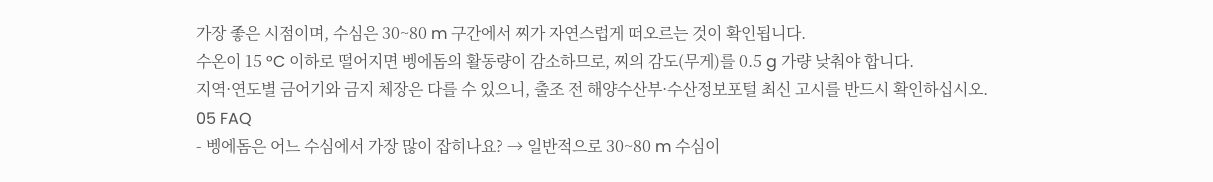가장 좋은 시점이며, 수심은 30~80 m 구간에서 찌가 자연스럽게 떠오르는 것이 확인됩니다.
수온이 15 °C 이하로 떨어지면 벵에돔의 활동량이 감소하므로, 찌의 감도(무게)를 0.5 g 가량 낮춰야 합니다.
지역·연도별 금어기와 금지 체장은 다를 수 있으니, 출조 전 해양수산부·수산정보포털 최신 고시를 반드시 확인하십시오.
05 FAQ
- 벵에돔은 어느 수심에서 가장 많이 잡히나요? → 일반적으로 30~80 m 수심이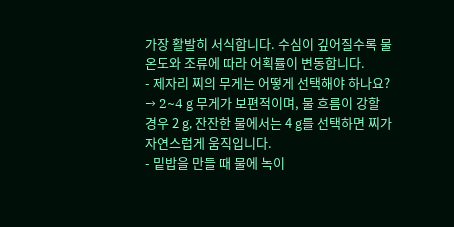가장 활발히 서식합니다. 수심이 깊어질수록 물 온도와 조류에 따라 어획률이 변동합니다.
- 제자리 찌의 무게는 어떻게 선택해야 하나요? → 2~4 g 무게가 보편적이며, 물 흐름이 강할 경우 2 g, 잔잔한 물에서는 4 g를 선택하면 찌가 자연스럽게 움직입니다.
- 밑밥을 만들 때 물에 녹이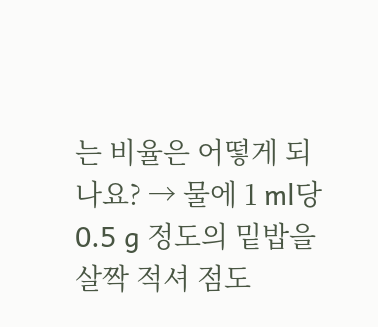는 비율은 어떻게 되나요? → 물에 1 ml당 0.5 g 정도의 밑밥을 살짝 적셔 점도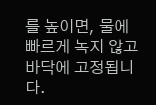를 높이면, 물에 빠르게 녹지 않고 바닥에 고정됩니다.